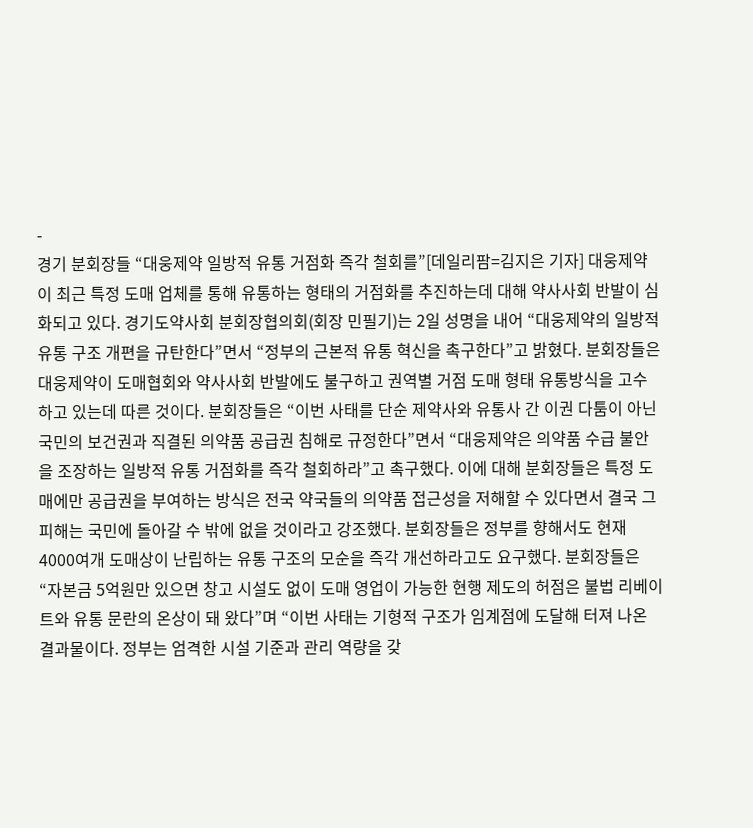-
경기 분회장들 “대웅제약 일방적 유통 거점화 즉각 철회를”[데일리팜=김지은 기자] 대웅제약이 최근 특정 도매 업체를 통해 유통하는 형태의 거점화를 추진하는데 대해 약사사회 반발이 심화되고 있다. 경기도약사회 분회장협의회(회장 민필기)는 2일 성명을 내어 “대웅제약의 일방적 유통 구조 개편을 규탄한다”면서 “정부의 근본적 유통 혁신을 촉구한다”고 밝혔다. 분회장들은 대웅제약이 도매협회와 약사사회 반발에도 불구하고 권역별 거점 도매 형태 유통방식을 고수하고 있는데 따른 것이다. 분회장들은 “이번 사태를 단순 제약사와 유통사 간 이권 다툼이 아닌 국민의 보건권과 직결된 의약품 공급권 침해로 규정한다”면서 “대웅제약은 의약품 수급 불안을 조장하는 일방적 유통 거점화를 즉각 철회하라”고 촉구했다. 이에 대해 분회장들은 특정 도매에만 공급권을 부여하는 방식은 전국 약국들의 의약품 접근성을 저해할 수 있다면서 결국 그 피해는 국민에 돌아갈 수 밖에 없을 것이라고 강조했다. 분회장들은 정부를 향해서도 현재 4000여개 도매상이 난립하는 유통 구조의 모순을 즉각 개선하라고도 요구했다. 분회장들은 “자본금 5억원만 있으면 창고 시설도 없이 도매 영업이 가능한 현행 제도의 허점은 불법 리베이트와 유통 문란의 온상이 돼 왔다”며 “이번 사태는 기형적 구조가 임계점에 도달해 터져 나온 결과물이다. 정부는 엄격한 시설 기준과 관리 역량을 갖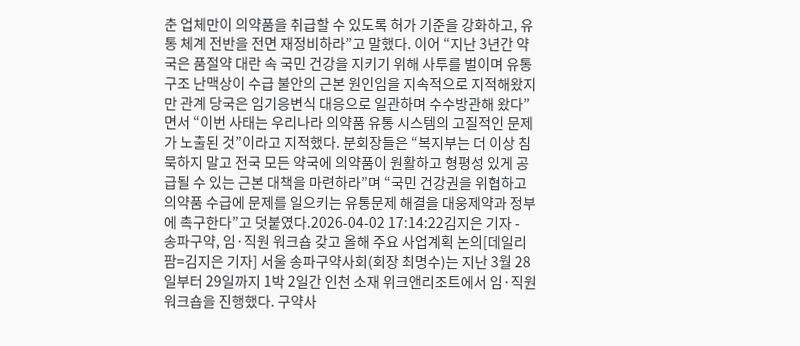춘 업체만이 의약품을 취급할 수 있도록 허가 기준을 강화하고, 유통 체계 전반을 전면 재정비하라”고 말했다. 이어 “지난 3년간 약국은 품절약 대란 속 국민 건강을 지키기 위해 사투를 벌이며 유통 구조 난맥상이 수급 불안의 근본 원인임을 지속적으로 지적해왔지만 관계 당국은 임기응변식 대응으로 일관하며 수수방관해 왔다”면서 “이번 사태는 우리나라 의약품 유통 시스템의 고질적인 문제가 노출된 것”이라고 지적했다. 분회장들은 “복지부는 더 이상 침묵하지 말고 전국 모든 약국에 의약품이 원활하고 형평성 있게 공급될 수 있는 근본 대책을 마련하라”며 “국민 건강권을 위협하고 의약품 수급에 문제를 일으키는 유통문제 해결을 대웅제약과 정부에 촉구한다”고 덧붙였다.2026-04-02 17:14:22김지은 기자 -
송파구약, 임·직원 워크숍 갖고 올해 주요 사업계획 논의[데일리팜=김지은 기자] 서울 송파구약사회(회장 최명수)는 지난 3월 28일부터 29일까지 1박 2일간 인천 소재 위크앤리조트에서 임·직원 워크숍을 진행했다. 구약사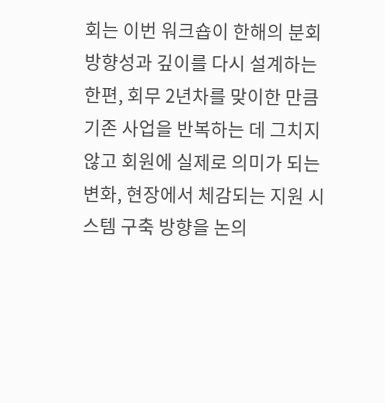회는 이번 워크숍이 한해의 분회 방향성과 깊이를 다시 설계하는 한편, 회무 2년차를 맞이한 만큼 기존 사업을 반복하는 데 그치지 않고 회원에 실제로 의미가 되는 변화, 현장에서 체감되는 지원 시스템 구축 방향을 논의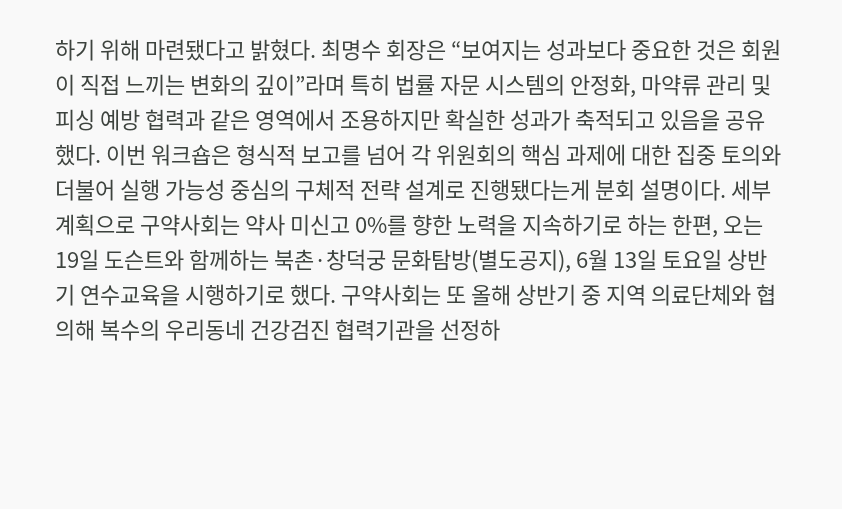하기 위해 마련됐다고 밝혔다. 최명수 회장은 “보여지는 성과보다 중요한 것은 회원이 직접 느끼는 변화의 깊이”라며 특히 법률 자문 시스템의 안정화, 마약류 관리 및 피싱 예방 협력과 같은 영역에서 조용하지만 확실한 성과가 축적되고 있음을 공유했다. 이번 워크숍은 형식적 보고를 넘어 각 위원회의 핵심 과제에 대한 집중 토의와 더불어 실행 가능성 중심의 구체적 전략 설계로 진행됐다는게 분회 설명이다. 세부 계획으로 구약사회는 약사 미신고 0%를 향한 노력을 지속하기로 하는 한편, 오는 19일 도슨트와 함께하는 북촌·창덕궁 문화탐방(별도공지), 6월 13일 토요일 상반기 연수교육을 시행하기로 했다. 구약사회는 또 올해 상반기 중 지역 의료단체와 협의해 복수의 우리동네 건강검진 협력기관을 선정하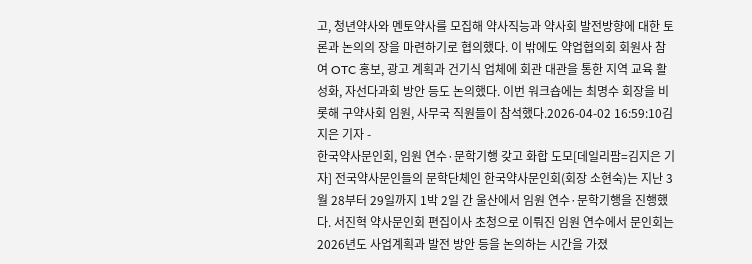고, 청년약사와 멘토약사를 모집해 약사직능과 약사회 발전방향에 대한 토론과 논의의 장을 마련하기로 협의했다. 이 밖에도 약업협의회 회원사 참여 OTC 홍보, 광고 계획과 건기식 업체에 회관 대관을 통한 지역 교육 활성화, 자선다과회 방안 등도 논의했다. 이번 워크숍에는 최명수 회장을 비롯해 구약사회 임원, 사무국 직원들이 참석했다.2026-04-02 16:59:10김지은 기자 -
한국약사문인회, 임원 연수·문학기행 갖고 화합 도모[데일리팜=김지은 기자] 전국약사문인들의 문학단체인 한국약사문인회(회장 소현숙)는 지난 3월 28부터 29일까지 1박 2일 간 울산에서 임원 연수·문학기행을 진행했다. 서진혁 약사문인회 편집이사 초청으로 이뤄진 임원 연수에서 문인회는 2026년도 사업계획과 발전 방안 등을 논의하는 시간을 가졌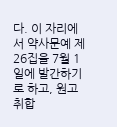다. 이 자리에서 약사문예 제26집을 7월 1일에 발간하기로 하고, 원고 취합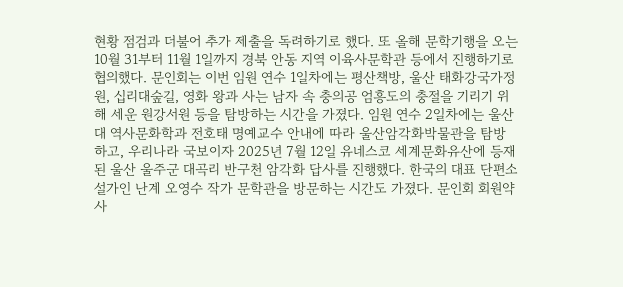현황 점검과 더불어 추가 제출을 독려하기로 했다. 또 올해 문학기행을 오는 10월 31부터 11월 1일까지 경북 안동 지역 이육사문학관 등에서 진행하기로 협의했다. 문인회는 이번 임원 연수 1일차에는 평산책방, 울산 태화강국가정원, 십리대숲길, 영화 왕과 사는 남자 속 충의공 엄흥도의 충절을 기리기 위해 세운 원강서원 등을 탐방하는 시간을 가졌다. 임원 연수 2일차에는 울산대 역사문화학과 전호태 명예교수 안내에 따라 울산암각화박물관을 탐방하고, 우리나라 국보이자 2025년 7월 12일 유네스코 세계문화유산에 등재된 울산 울주군 대곡리 반구천 암각화 답사를 진행했다. 한국의 대표 단편소설가인 난계 오영수 작가 문학관을 방문하는 시간도 가졌다. 문인회 회원약사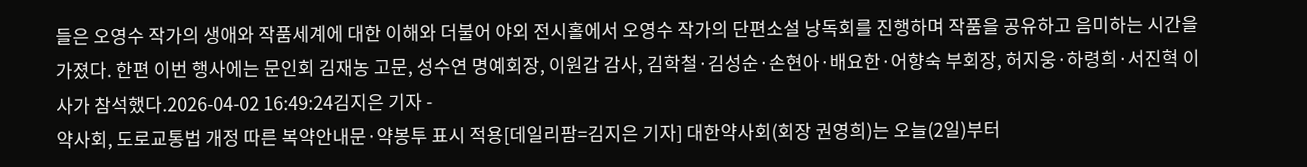들은 오영수 작가의 생애와 작품세계에 대한 이해와 더불어 야외 전시홀에서 오영수 작가의 단편소설 낭독회를 진행하며 작품을 공유하고 음미하는 시간을 가졌다. 한편 이번 행사에는 문인회 김재농 고문, 성수연 명예회장, 이원갑 감사, 김학철·김성순·손현아·배요한·어향숙 부회장, 허지웅·하령희·서진혁 이사가 참석했다.2026-04-02 16:49:24김지은 기자 -
약사회, 도로교통법 개정 따른 복약안내문·약봉투 표시 적용[데일리팜=김지은 기자] 대한약사회(회장 권영희)는 오늘(2일)부터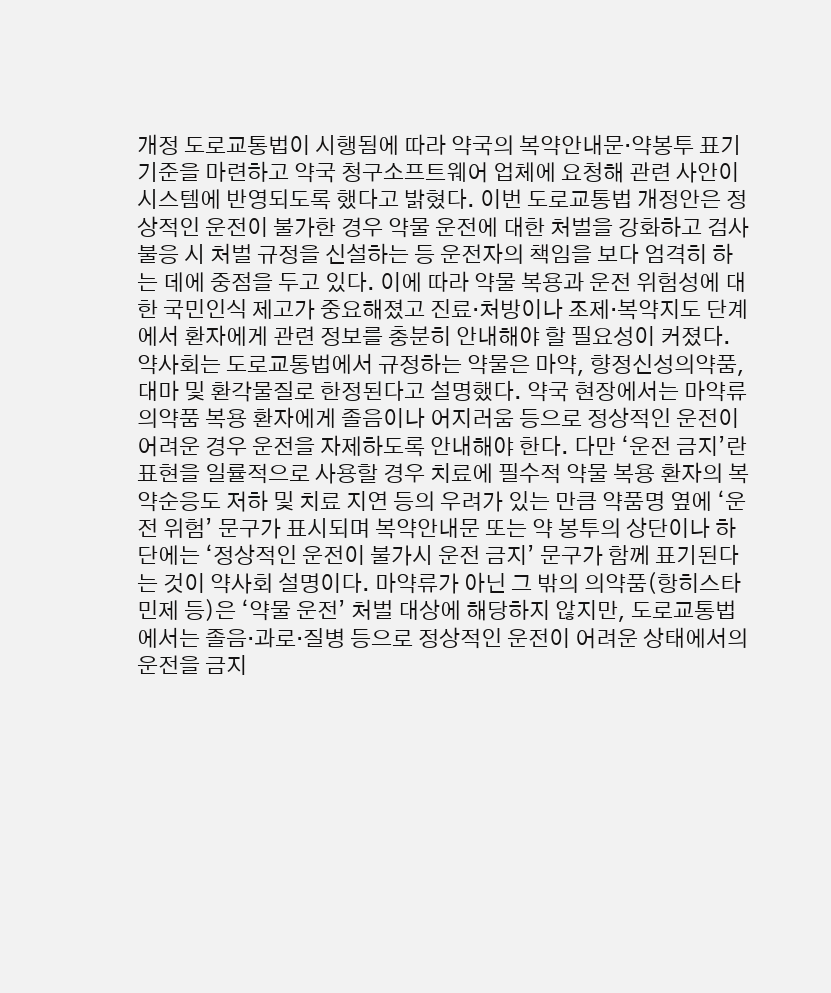개정 도로교통법이 시행됨에 따라 약국의 복약안내문·약봉투 표기 기준을 마련하고 약국 청구소프트웨어 업체에 요청해 관련 사안이 시스템에 반영되도록 했다고 밝혔다. 이번 도로교통법 개정안은 정상적인 운전이 불가한 경우 약물 운전에 대한 처벌을 강화하고 검사 불응 시 처벌 규정을 신설하는 등 운전자의 책임을 보다 엄격히 하는 데에 중점을 두고 있다. 이에 따라 약물 복용과 운전 위험성에 대한 국민인식 제고가 중요해졌고 진료·처방이나 조제·복약지도 단계에서 환자에게 관련 정보를 충분히 안내해야 할 필요성이 커졌다. 약사회는 도로교통법에서 규정하는 약물은 마약, 향정신성의약품, 대마 및 환각물질로 한정된다고 설명했다. 약국 현장에서는 마약류 의약품 복용 환자에게 졸음이나 어지러움 등으로 정상적인 운전이 어려운 경우 운전을 자제하도록 안내해야 한다. 다만 ‘운전 금지’란 표현을 일률적으로 사용할 경우 치료에 필수적 약물 복용 환자의 복약순응도 저하 및 치료 지연 등의 우려가 있는 만큼 약품명 옆에 ‘운전 위험’ 문구가 표시되며 복약안내문 또는 약 봉투의 상단이나 하단에는 ‘정상적인 운전이 불가시 운전 금지’ 문구가 함께 표기된다는 것이 약사회 설명이다. 마약류가 아닌 그 밖의 의약품(항히스타민제 등)은 ‘약물 운전’ 처벌 대상에 해당하지 않지만, 도로교통법에서는 졸음·과로·질병 등으로 정상적인 운전이 어려운 상태에서의 운전을 금지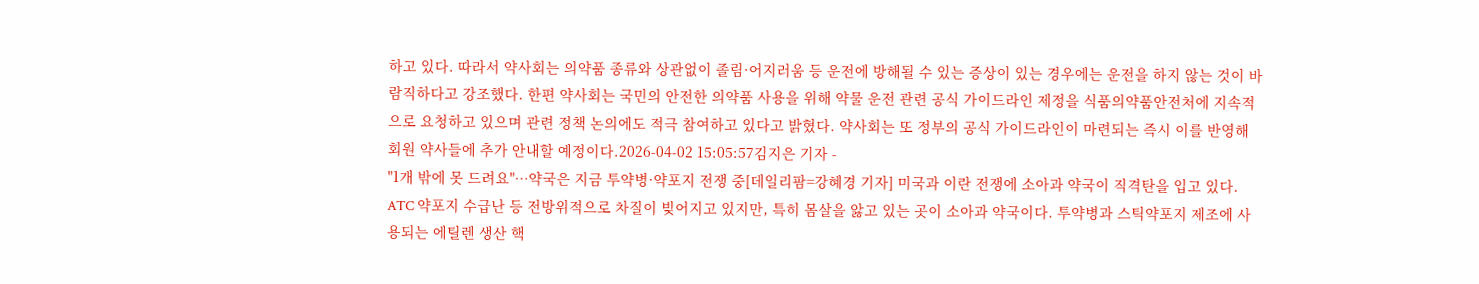하고 있다. 따라서 약사회는 의약품 종류와 상관없이 졸림·어지러움 등 운전에 방해될 수 있는 증상이 있는 경우에는 운전을 하지 않는 것이 바람직하다고 강조했다. 한편 약사회는 국민의 안전한 의약품 사용을 위해 약물 운전 관련 공식 가이드라인 제정을 식품의약품안전처에 지속적으로 요청하고 있으며 관련 정책 논의에도 적극 참여하고 있다고 밝혔다. 약사회는 또 정부의 공식 가이드라인이 마련되는 즉시 이를 반영해 회원 약사들에 추가 안내할 예정이다.2026-04-02 15:05:57김지은 기자 -
"1개 밖에 못 드려요"…약국은 지금 투약병·약포지 전쟁 중[데일리팜=강혜경 기자] 미국과 이란 전쟁에 소아과 약국이 직격탄을 입고 있다. ATC 약포지 수급난 등 전방위적으로 차질이 빚어지고 있지만, 특히 몸살을 앓고 있는 곳이 소아과 약국이다. 투약병과 스틱약포지 제조에 사용되는 에틸렌 생산 핵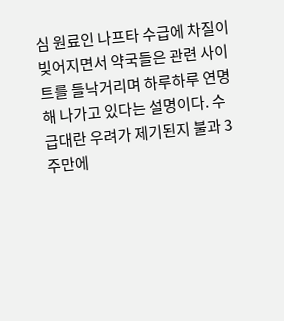심 원료인 나프타 수급에 차질이 빚어지면서 약국들은 관련 사이트를 들낙거리며 하루하루 연명해 나가고 있다는 설명이다. 수급대란 우려가 제기된지 불과 3주만에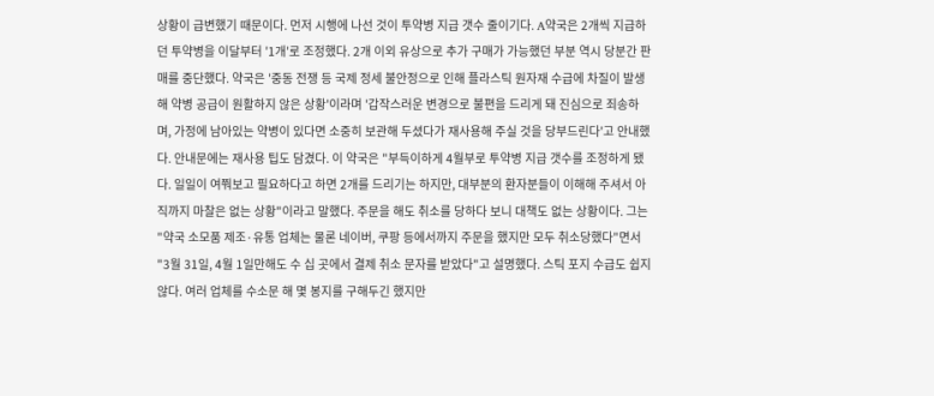상황이 급변했기 때문이다. 먼저 시행에 나선 것이 투약병 지급 갯수 줄이기다. A약국은 2개씩 지급하던 투약병을 이달부터 '1개'로 조정했다. 2개 이외 유상으로 추가 구매가 가능했던 부분 역시 당분간 판매를 중단했다. 약국은 '중동 전쟁 등 국제 정세 불안정으로 인해 플라스틱 원자재 수급에 차질이 발생해 약병 공급이 원활하지 않은 상황'이라며 '갑작스러운 변경으로 불편을 드리게 돼 진심으로 죄송하며, 가정에 남아있는 약병이 있다면 소중히 보관해 두셨다가 재사용해 주실 것을 당부드린다'고 안내했다. 안내문에는 재사용 팁도 담겼다. 이 약국은 "부득이하게 4월부로 투약병 지급 갯수를 조정하게 됐다. 일일이 여쭤보고 필요하다고 하면 2개를 드리기는 하지만, 대부분의 환자분들이 이해해 주셔서 아직까지 마찰은 없는 상황"이라고 말했다. 주문을 해도 취소를 당하다 보니 대책도 없는 상황이다. 그는 "약국 소모품 제조·유통 업체는 물론 네이버, 쿠팡 등에서까지 주문을 했지만 모두 취소당했다"면서 "3월 31일, 4월 1일만해도 수 십 곳에서 결제 취소 문자를 받았다"고 설명했다. 스틱 포지 수급도 쉽지 않다. 여러 업체를 수소문 해 몇 봉지를 구해두긴 했지만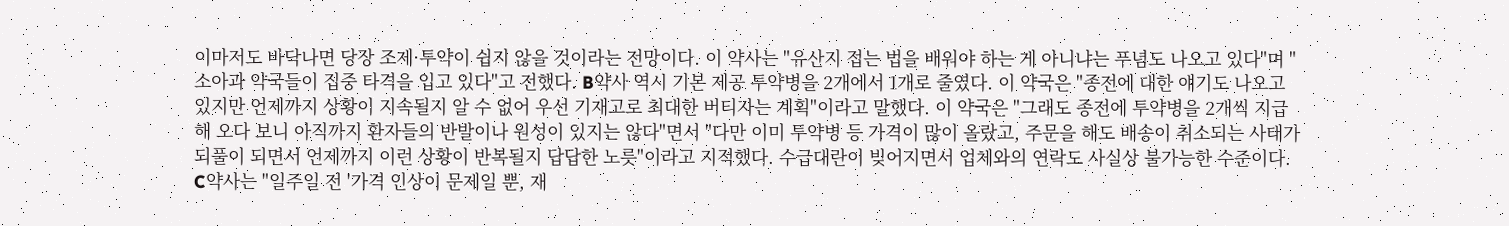이마저도 바닥나면 당장 조제·투약이 쉽지 않을 것이라는 전망이다. 이 약사는 "유산지 접는 법을 배워야 하는 게 아니냐는 푸념도 나오고 있다"며 "소아과 약국들이 집중 타격을 입고 있다"고 전했다. B약사 역시 기본 제공 투약병을 2개에서 1개로 줄였다. 이 약국은 "종전에 대한 얘기도 나오고 있지만 언제까지 상황이 지속될지 알 수 없어 우선 기재고로 최대한 버티자는 계획"이라고 말했다. 이 약국은 "그래도 종전에 투약병을 2개씩 지급해 오다 보니 아직까지 환자들의 반발이나 원성이 있지는 않다"면서 "다만 이미 투약병 등 가격이 많이 올랐고, 주문을 해도 배송이 취소되는 사태가 되풀이 되면서 언제까지 이런 상황이 반복될지 답답한 노릇"이라고 지적했다. 수급대란이 빚어지면서 업체와의 연락도 사실상 불가능한 수준이다. C약사는 "일주일 전 '가격 인상이 문제일 뿐, 재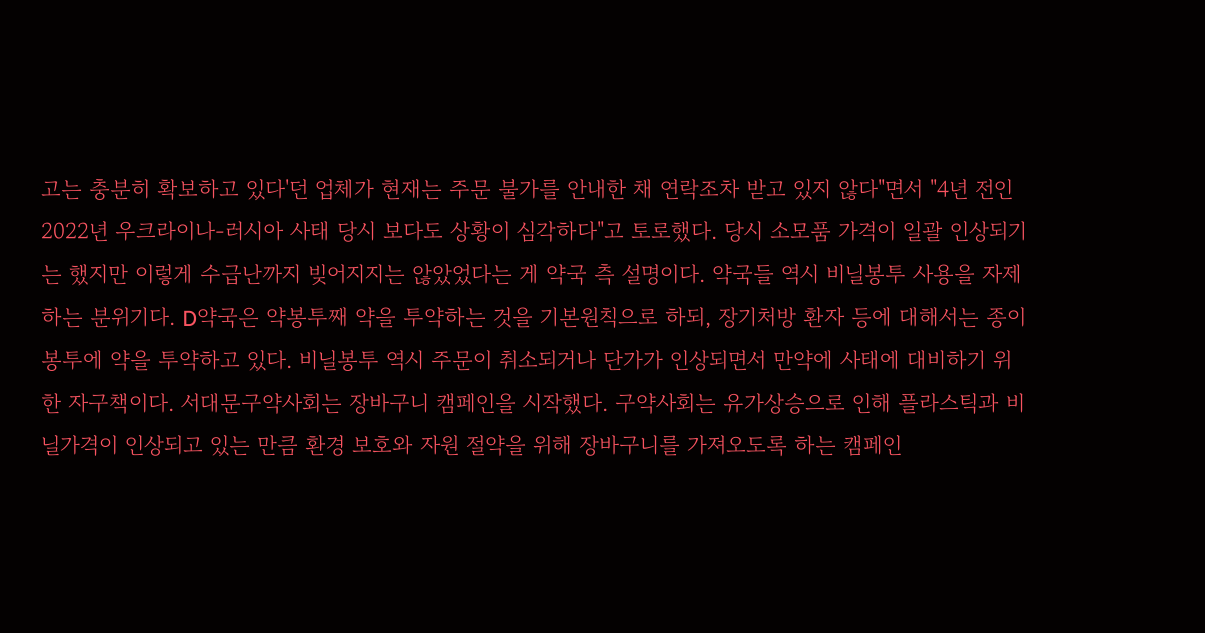고는 충분히 확보하고 있다'던 업체가 현재는 주문 불가를 안내한 채 연락조차 받고 있지 않다"면서 "4년 전인 2022년 우크라이나-러시아 사태 당시 보다도 상황이 심각하다"고 토로했다. 당시 소모품 가격이 일괄 인상되기는 했지만 이렇게 수급난까지 빚어지지는 않았었다는 게 약국 측 설명이다. 약국들 역시 비닐봉투 사용을 자제하는 분위기다. D약국은 약봉투째 약을 투약하는 것을 기본원칙으로 하되, 장기처방 환자 등에 대해서는 종이봉투에 약을 투약하고 있다. 비닐봉투 역시 주문이 취소되거나 단가가 인상되면서 만약에 사태에 대비하기 위한 자구책이다. 서대문구약사회는 장바구니 캠페인을 시작했다. 구약사회는 유가상승으로 인해 플라스틱과 비닐가격이 인상되고 있는 만큼 환경 보호와 자원 절약을 위해 장바구니를 가져오도록 하는 캠페인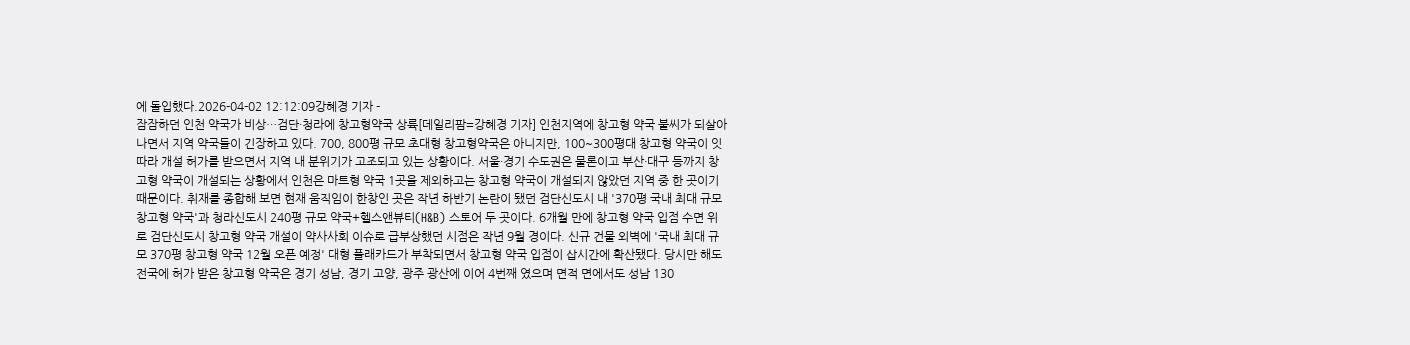에 돌입했다.2026-04-02 12:12:09강혜경 기자 -
잠잠하던 인천 약국가 비상…검단·청라에 창고형약국 상륙[데일리팜=강혜경 기자] 인천지역에 창고형 약국 불씨가 되살아 나면서 지역 약국들이 긴장하고 있다. 700, 800평 규모 초대형 창고형약국은 아니지만, 100~300평대 창고형 약국이 잇따라 개설 허가를 받으면서 지역 내 분위기가 고조되고 있는 상황이다. 서울·경기 수도권은 물론이고 부산·대구 등까지 창고형 약국이 개설되는 상황에서 인천은 마트형 약국 1곳을 제외하고는 창고형 약국이 개설되지 않았던 지역 중 한 곳이기 때문이다. 취재를 종합해 보면 현재 움직임이 한창인 곳은 작년 하반기 논란이 됐던 검단신도시 내 '370평 국내 최대 규모 창고형 약국'과 청라신도시 240평 규모 약국+헬스앤뷰티(H&B) 스토어 두 곳이다. 6개월 만에 창고형 약국 입점 수면 위로 검단신도시 창고형 약국 개설이 약사사회 이슈로 급부상했던 시점은 작년 9월 경이다. 신규 건물 외벽에 '국내 최대 규모 370평 창고형 약국 12월 오픈 예정' 대형 플래카드가 부착되면서 창고형 약국 입점이 삽시간에 확산됐다. 당시만 해도 전국에 허가 받은 창고형 약국은 경기 성남, 경기 고양, 광주 광산에 이어 4번째 였으며 면적 면에서도 성남 130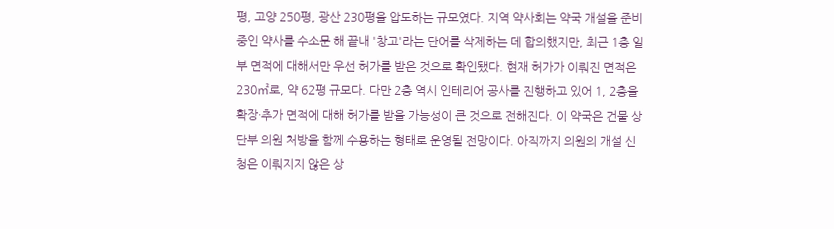평, 고양 250평, 광산 230평을 압도하는 규모였다. 지역 약사회는 약국 개설을 준비 중인 약사를 수소문 해 끝내 '창고'라는 단어를 삭제하는 데 합의했지만, 최근 1층 일부 면적에 대해서만 우선 허가를 받은 것으로 확인됐다. 현재 허가가 이뤄진 면적은 230㎡로, 약 62평 규모다. 다만 2층 역시 인테리어 공사를 진행하고 있어 1, 2층을 확장·추가 면적에 대해 허가를 받을 가능성이 큰 것으로 전해진다. 이 약국은 건물 상단부 의원 처방을 함께 수용하는 형태로 운영될 전망이다. 아직까지 의원의 개설 신청은 이뤄지지 않은 상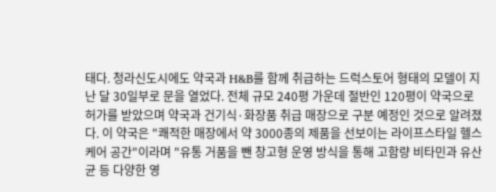태다. 청라신도시에도 약국과 H&B를 함께 취급하는 드럭스토어 형태의 모델이 지난 달 30일부로 문을 열었다. 전체 규모 240평 가운데 절반인 120평이 약국으로 허가를 받았으며 약국과 건기식·화장품 취급 매장으로 구분 예정인 것으로 알려졌다. 이 약국은 "쾌적한 매장에서 약 3000종의 제품을 선보이는 라이프스타일 헬스케어 공간"이라며 "유통 거품을 뺀 창고형 운영 방식을 통해 고함량 비타민과 유산균 등 다양한 영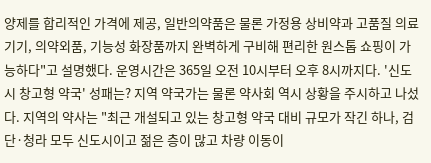양제를 합리적인 가격에 제공, 일반의약품은 물론 가정용 상비약과 고품질 의료기기, 의약외품, 기능성 화장품까지 완벽하게 구비해 편리한 원스톱 쇼핑이 가능하다"고 설명했다. 운영시간은 365일 오전 10시부터 오후 8시까지다. '신도시 창고형 약국' 성패는? 지역 약국가는 물론 약사회 역시 상황을 주시하고 나섰다. 지역의 약사는 "최근 개설되고 있는 창고형 약국 대비 규모가 작긴 하나, 검단·청라 모두 신도시이고 젊은 층이 많고 차량 이동이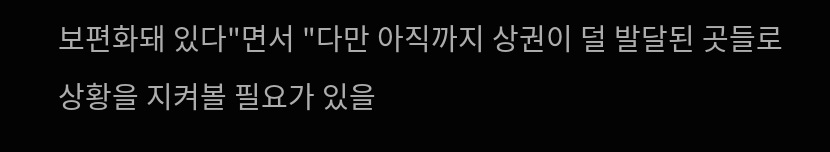보편화돼 있다"면서 "다만 아직까지 상권이 덜 발달된 곳들로 상황을 지켜볼 필요가 있을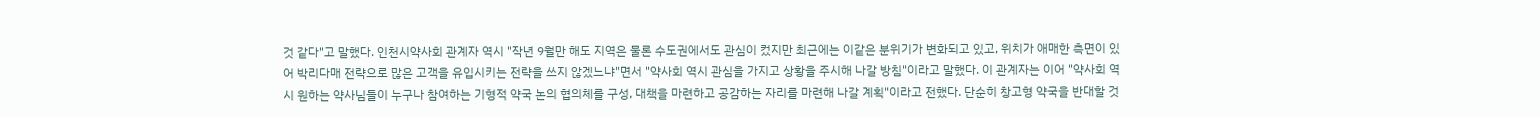것 같다"고 말했다. 인천시약사회 관계자 역시 "작년 9월만 해도 지역은 물론 수도권에서도 관심이 컸지만 최근에는 이같은 분위기가 변화되고 있고, 위치가 애매한 측면이 있어 박리다매 전략으로 많은 고객을 유입시키는 전략을 쓰지 않겠느냐"면서 "약사회 역시 관심을 가지고 상황을 주시해 나갈 방침"이라고 말했다. 이 관계자는 이어 "약사회 역시 원하는 약사님들이 누구나 참여하는 기형적 약국 논의 협의체를 구성, 대책을 마련하고 공감하는 자리를 마련해 나갈 계획"이라고 전했다. 단순히 창고형 약국을 반대할 것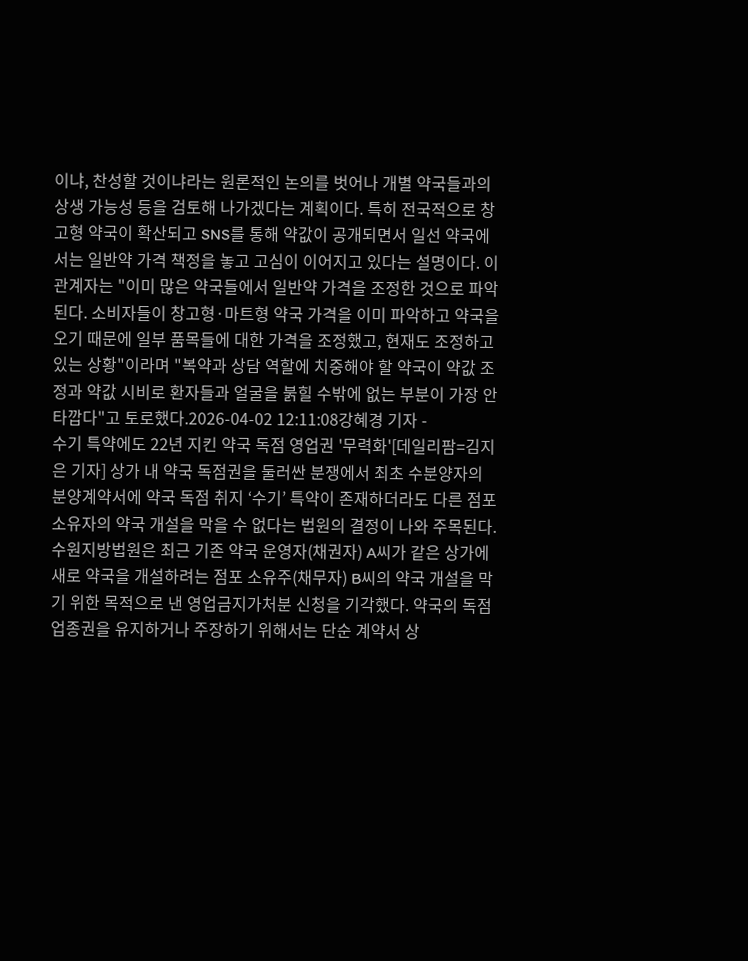이냐, 찬성할 것이냐라는 원론적인 논의를 벗어나 개별 약국들과의 상생 가능성 등을 검토해 나가겠다는 계획이다. 특히 전국적으로 창고형 약국이 확산되고 SNS를 통해 약값이 공개되면서 일선 약국에서는 일반약 가격 책정을 놓고 고심이 이어지고 있다는 설명이다. 이 관계자는 "이미 많은 약국들에서 일반약 가격을 조정한 것으로 파악된다. 소비자들이 창고형·마트형 약국 가격을 이미 파악하고 약국을 오기 때문에 일부 품목들에 대한 가격을 조정했고, 현재도 조정하고 있는 상황"이라며 "복약과 상담 역할에 치중해야 할 약국이 약값 조정과 약값 시비로 환자들과 얼굴을 붉힐 수밖에 없는 부분이 가장 안타깝다"고 토로했다.2026-04-02 12:11:08강혜경 기자 -
수기 특약에도 22년 지킨 약국 독점 영업권 '무력화'[데일리팜=김지은 기자] 상가 내 약국 독점권을 둘러싼 분쟁에서 최초 수분양자의 분양계약서에 약국 독점 취지 ‘수기’ 특약이 존재하더라도 다른 점포 소유자의 약국 개설을 막을 수 없다는 법원의 결정이 나와 주목된다. 수원지방법원은 최근 기존 약국 운영자(채권자) A씨가 같은 상가에 새로 약국을 개설하려는 점포 소유주(채무자) B씨의 약국 개설을 막기 위한 목적으로 낸 영업금지가처분 신청을 기각했다. 약국의 독점 업종권을 유지하거나 주장하기 위해서는 단순 계약서 상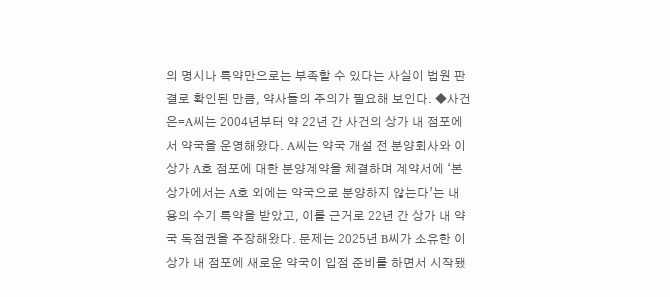의 명시나 특약만으로는 부족할 수 있다는 사실이 법원 판결로 확인된 만큼, 약사들의 주의가 필요해 보인다. ◆사건은=A씨는 2004년부터 약 22년 간 사건의 상가 내 점포에서 약국을 운영해왔다. A씨는 약국 개설 전 분양회사와 이 상가 A호 점포에 대한 분양계약을 체결하며 계약서에 ‘본 상가에서는 A호 외에는 약국으로 분양하지 않는다’는 내용의 수기 특약을 받았고, 이를 근거로 22년 간 상가 내 약국 독점권을 주장해왔다. 문제는 2025년 B씨가 소유한 이 상가 내 점포에 새로운 약국이 입점 준비를 하면서 시작됐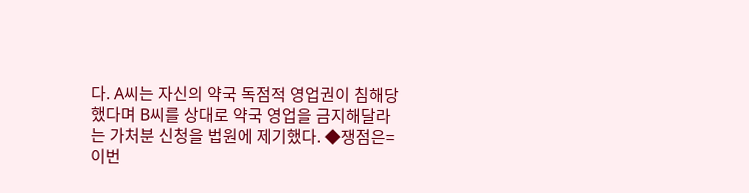다. A씨는 자신의 약국 독점적 영업권이 침해당했다며 B씨를 상대로 약국 영업을 금지해달라는 가처분 신청을 법원에 제기했다. ◆쟁점은=이번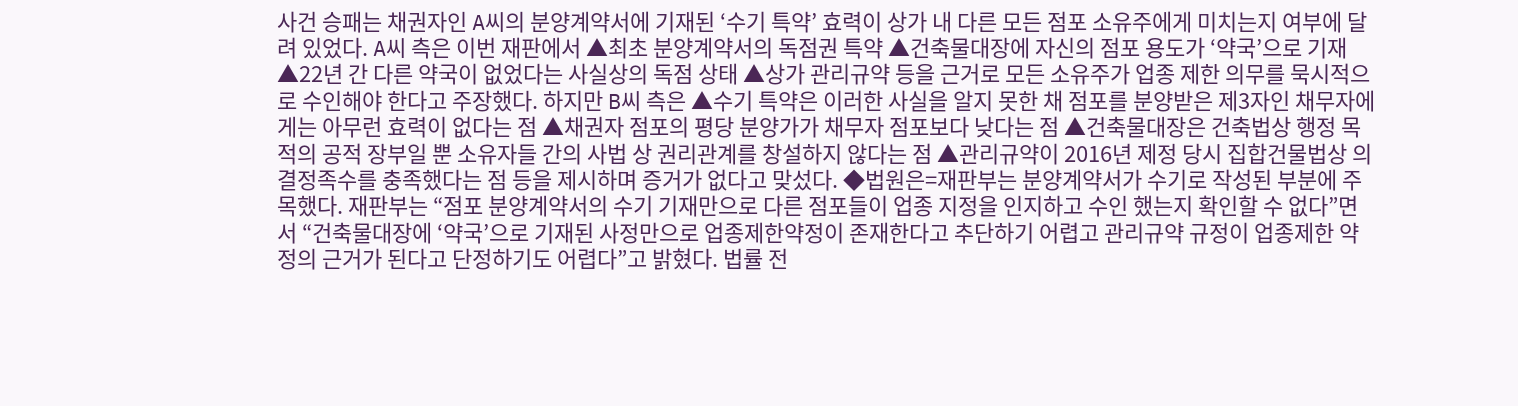사건 승패는 채권자인 A씨의 분양계약서에 기재된 ‘수기 특약’ 효력이 상가 내 다른 모든 점포 소유주에게 미치는지 여부에 달려 있었다. A씨 측은 이번 재판에서 ▲최초 분양계약서의 독점권 특약 ▲건축물대장에 자신의 점포 용도가 ‘약국’으로 기재 ▲22년 간 다른 약국이 없었다는 사실상의 독점 상태 ▲상가 관리규약 등을 근거로 모든 소유주가 업종 제한 의무를 묵시적으로 수인해야 한다고 주장했다. 하지만 B씨 측은 ▲수기 특약은 이러한 사실을 알지 못한 채 점포를 분양받은 제3자인 채무자에게는 아무런 효력이 없다는 점 ▲채권자 점포의 평당 분양가가 채무자 점포보다 낮다는 점 ▲건축물대장은 건축법상 행정 목적의 공적 장부일 뿐 소유자들 간의 사법 상 권리관계를 창설하지 않다는 점 ▲관리규약이 2016년 제정 당시 집합건물법상 의결정족수를 충족했다는 점 등을 제시하며 증거가 없다고 맞섰다. ◆법원은=재판부는 분양계약서가 수기로 작성된 부분에 주목했다. 재판부는 “점포 분양계약서의 수기 기재만으로 다른 점포들이 업종 지정을 인지하고 수인 했는지 확인할 수 없다”면서 “건축물대장에 ‘약국’으로 기재된 사정만으로 업종제한약정이 존재한다고 추단하기 어렵고 관리규약 규정이 업종제한 약정의 근거가 된다고 단정하기도 어렵다”고 밝혔다. 법률 전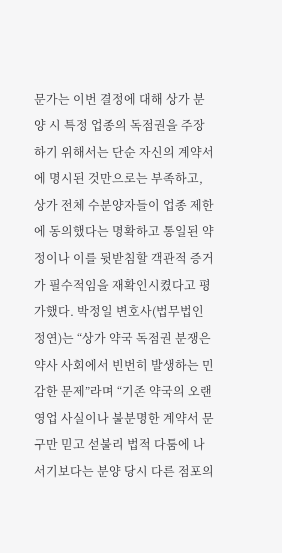문가는 이번 결정에 대해 상가 분양 시 특정 업종의 독점권을 주장하기 위해서는 단순 자신의 계약서에 명시된 것만으로는 부족하고, 상가 전체 수분양자들이 업종 제한에 동의했다는 명확하고 통일된 약정이나 이를 뒷받침할 객관적 증거가 필수적임을 재확인시켰다고 평가했다. 박정일 변호사(법무법인 정연)는 “상가 약국 독점권 분쟁은 약사 사회에서 빈번히 발생하는 민감한 문제”라며 “기존 약국의 오랜 영업 사실이나 불분명한 계약서 문구만 믿고 섣불리 법적 다툼에 나서기보다는 분양 당시 다른 점포의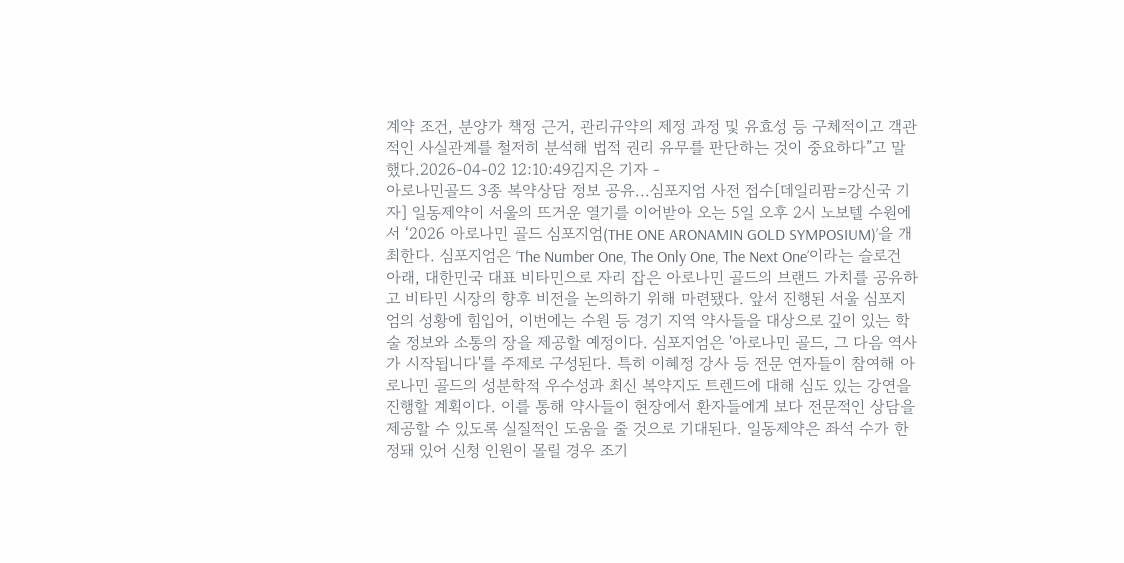계약 조건, 분양가 책정 근거, 관리규약의 제정 과정 및 유효성 등 구체적이고 객관적인 사실관계를 철저히 분석해 법적 권리 유무를 판단하는 것이 중요하다”고 말했다.2026-04-02 12:10:49김지은 기자 -
아로나민골드 3종 복약상담 정보 공유...심포지엄 사전 접수[데일리팜=강신국 기자] 일동제약이 서울의 뜨거운 열기를 이어받아 오는 5일 오후 2시 노보텔 수원에서 ‘2026 아로나민 골드 심포지엄(THE ONE ARONAMIN GOLD SYMPOSIUM)’을 개최한다. 심포지엄은 ‘The Number One, The Only One, The Next One’이라는 슬로건 아래, 대한민국 대표 비타민으로 자리 잡은 아로나민 골드의 브랜드 가치를 공유하고 비타민 시장의 향후 비전을 논의하기 위해 마련됐다. 앞서 진행된 서울 심포지엄의 성황에 힘입어, 이번에는 수원 등 경기 지역 약사들을 대상으로 깊이 있는 학술 정보와 소통의 장을 제공할 예정이다. 심포지엄은 '아로나민 골드, 그 다음 역사가 시작됩니다'를 주제로 구성된다. 특히 이혜정 강사 등 전문 연자들이 참여해 아로나민 골드의 성분학적 우수성과 최신 복약지도 트렌드에 대해 심도 있는 강연을 진행할 계획이다. 이를 통해 약사들이 현장에서 환자들에게 보다 전문적인 상담을 제공할 수 있도록 실질적인 도움을 줄 것으로 기대된다. 일동제약은 좌석 수가 한정돼 있어 신청 인원이 몰릴 경우 조기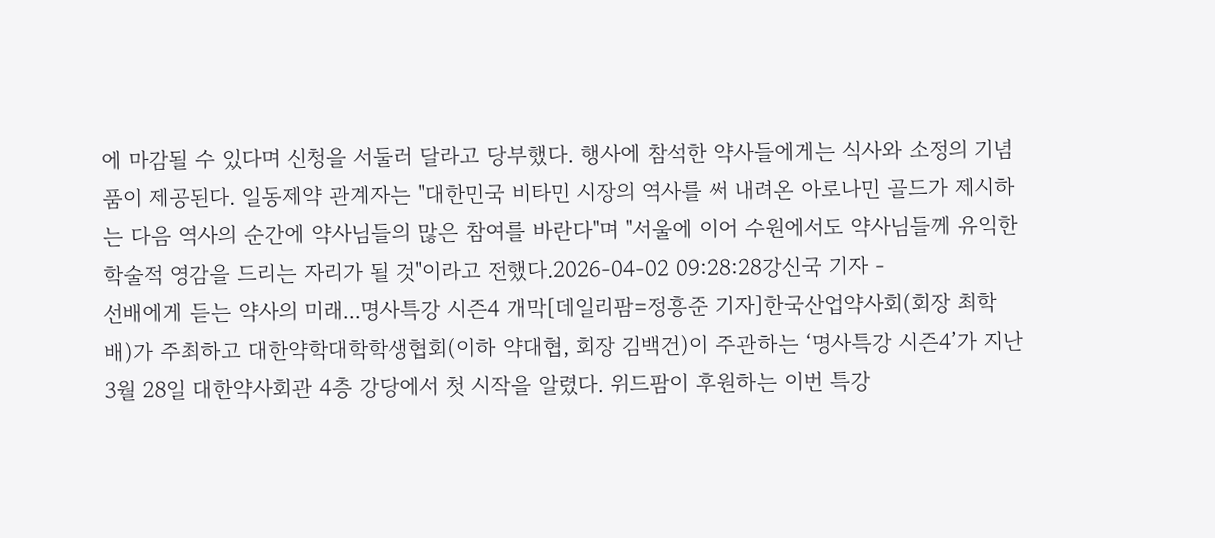에 마감될 수 있다며 신청을 서둘러 달라고 당부했다. 행사에 참석한 약사들에게는 식사와 소정의 기념품이 제공된다. 일동제약 관계자는 "대한민국 비타민 시장의 역사를 써 내려온 아로나민 골드가 제시하는 다음 역사의 순간에 약사님들의 많은 참여를 바란다"며 "서울에 이어 수원에서도 약사님들께 유익한 학술적 영감을 드리는 자리가 될 것"이라고 전했다.2026-04-02 09:28:28강신국 기자 -
선배에게 듣는 약사의 미래...명사특강 시즌4 개막[데일리팜=정흥준 기자]한국산업약사회(회장 최학배)가 주최하고 대한약학대학학생협회(이하 약대협, 회장 김백건)이 주관하는 ‘명사특강 시즌4’가 지난 3월 28일 대한약사회관 4층 강당에서 첫 시작을 알렸다. 위드팜이 후원하는 이번 특강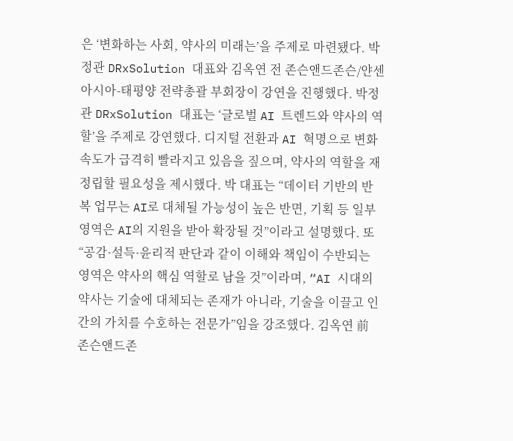은 ‘변화하는 사회, 약사의 미래는’을 주제로 마련됐다. 박정관 DRxSolution 대표와 김옥연 전 존슨앤드존슨/얀센 아시아-태평양 전략총괄 부회장이 강연을 진행했다. 박정관 DRxSolution 대표는 ‘글로벌 AI 트렌드와 약사의 역할’을 주제로 강연했다. 디지털 전환과 AI 혁명으로 변화 속도가 급격히 빨라지고 있음을 짚으며, 약사의 역할을 재정립할 필요성을 제시했다. 박 대표는 “데이터 기반의 반복 업무는 AI로 대체될 가능성이 높은 반면, 기획 등 일부 영역은 AI의 지원을 받아 확장될 것”이라고 설명했다. 또 “공감·설득·윤리적 판단과 같이 이해와 책임이 수반되는 영역은 약사의 핵심 역할로 남을 것”이라며, “AI 시대의 약사는 기술에 대체되는 존재가 아니라, 기술을 이끌고 인간의 가치를 수호하는 전문가”임을 강조했다. 김옥연 前 존슨앤드존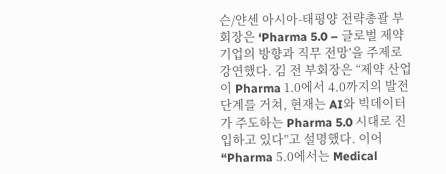슨/얀센 아시아-태평양 전략총괄 부회장은 ‘Pharma 5.0 – 글로벌 제약기업의 방향과 직무 전망’을 주제로 강연했다. 김 전 부회장은 “제약 산업이 Pharma 1.0에서 4.0까지의 발전 단계를 거쳐, 현재는 AI와 빅데이터가 주도하는 Pharma 5.0 시대로 진입하고 있다”고 설명했다. 이어 “Pharma 5.0에서는 Medical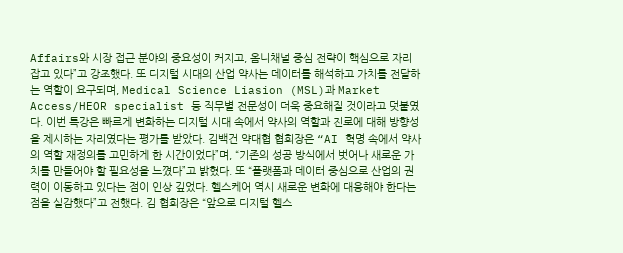Affairs와 시장 접근 분야의 중요성이 커지고, 옴니채널 중심 전략이 핵심으로 자리 잡고 있다”고 강조했다. 또 디지털 시대의 산업 약사는 데이터를 해석하고 가치를 전달하는 역할이 요구되며, Medical Science Liasion (MSL)과 Market Access/HEOR specialist 등 직무별 전문성이 더욱 중요해질 것이라고 덧붙였다. 이번 특강은 빠르게 변화하는 디지털 시대 속에서 약사의 역할과 진로에 대해 방향성을 제시하는 자리였다는 평가를 받았다. 김백건 약대협 협회장은 “AI 혁명 속에서 약사의 역할 재정의를 고민하게 한 시간이었다”며, “기존의 성공 방식에서 벗어나 새로운 가치를 만들어야 할 필요성을 느꼈다”고 밝혔다. 또 “플랫폼과 데이터 중심으로 산업의 권력이 이동하고 있다는 점이 인상 깊었다. 헬스케어 역시 새로운 변화에 대응해야 한다는 점을 실감했다”고 전했다. 김 협회장은 “앞으로 디지털 헬스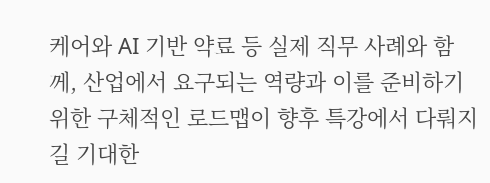케어와 AI 기반 약료 등 실제 직무 사례와 함께, 산업에서 요구되는 역량과 이를 준비하기 위한 구체적인 로드맵이 향후 특강에서 다뤄지길 기대한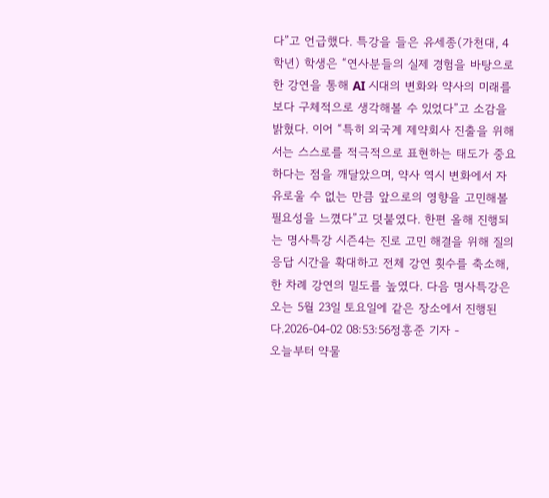다”고 언급했다. 특강을 들은 유세종(가천대, 4학년) 학생은 “연사분들의 실제 경험을 바탕으로 한 강연을 통해 AI 시대의 변화와 약사의 미래를 보다 구체적으로 생각해볼 수 있었다”고 소감을 밝혔다. 이어 “특히 외국계 제약회사 진출을 위해서는 스스로를 적극적으로 표현하는 태도가 중요하다는 점을 깨달았으며, 약사 역시 변화에서 자유로울 수 없는 만큼 앞으로의 영향을 고민해볼 필요성을 느꼈다”고 덧붙였다. 한편 올해 진행되는 명사특강 시즌4는 진로 고민 해결을 위해 질의 응답 시간을 확대하고 전체 강연 횟수를 축소해, 한 차례 강연의 밀도를 높였다. 다음 명사특강은 오는 5월 23일 토요일에 같은 장소에서 진행된다.2026-04-02 08:53:56정흥준 기자 -
오늘부터 약물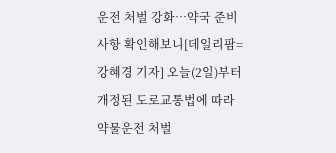운전 처벌 강화…약국 준비사항 확인해보니[데일리팜=강혜경 기자] 오늘(2일)부터 개정된 도로교통법에 따라 약물운전 처벌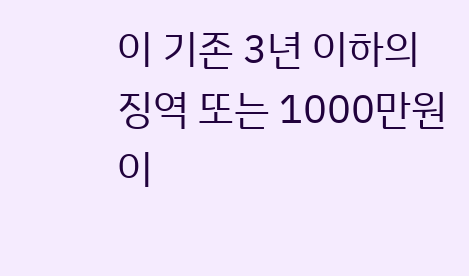이 기존 3년 이하의 징역 또는 1000만원 이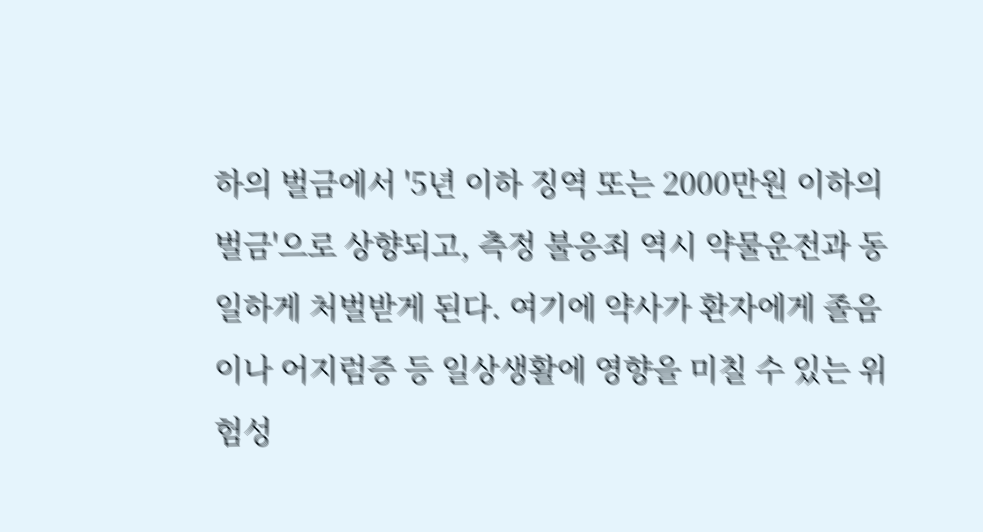하의 벌금에서 '5년 이하 징역 또는 2000만원 이하의 벌금'으로 상향되고, 측정 불응죄 역시 약물운전과 동일하게 처벌받게 된다. 여기에 약사가 환자에게 졸음이나 어지럼증 등 일상생활에 영향을 미칠 수 있는 위험성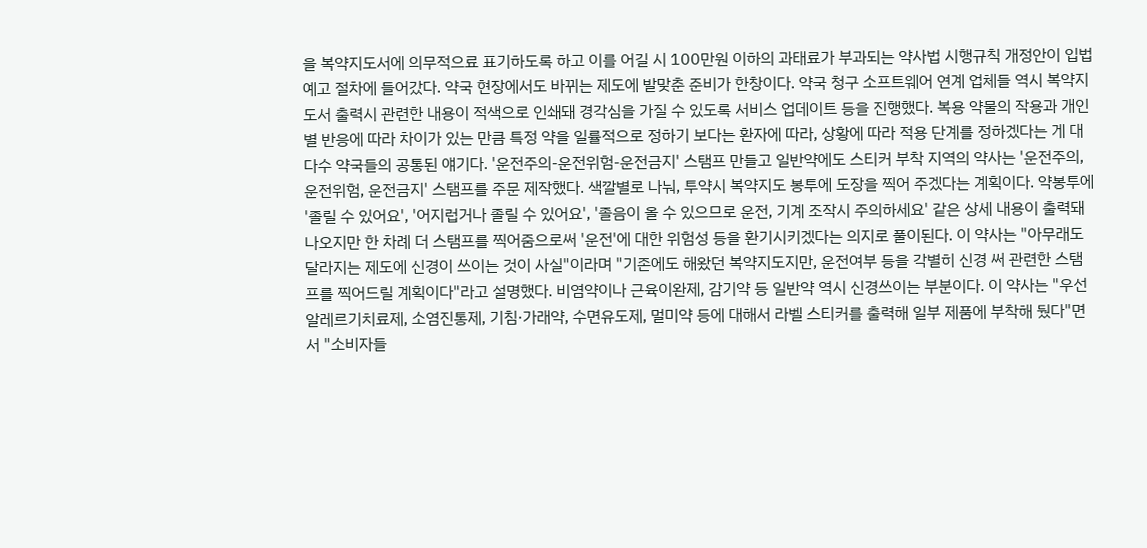을 복약지도서에 의무적으료 표기하도록 하고 이를 어길 시 100만원 이하의 과태료가 부과되는 약사법 시행규칙 개정안이 입법예고 절차에 들어갔다. 약국 현장에서도 바뀌는 제도에 발맞춘 준비가 한창이다. 약국 청구 소프트웨어 연계 업체들 역시 복약지도서 출력시 관련한 내용이 적색으로 인쇄돼 경각심을 가질 수 있도록 서비스 업데이트 등을 진행했다. 복용 약물의 작용과 개인별 반응에 따라 차이가 있는 만큼 특정 약을 일률적으로 정하기 보다는 환자에 따라, 상황에 따라 적용 단계를 정하겠다는 게 대다수 약국들의 공통된 얘기다. '운전주의-운전위험-운전금지' 스탬프 만들고 일반약에도 스티커 부착 지역의 약사는 '운전주의, 운전위험, 운전금지' 스탬프를 주문 제작했다. 색깔별로 나눠, 투약시 복약지도 봉투에 도장을 찍어 주겠다는 계획이다. 약봉투에 '졸릴 수 있어요', '어지럽거나 졸릴 수 있어요', '졸음이 올 수 있으므로 운전, 기계 조작시 주의하세요' 같은 상세 내용이 출력돼 나오지만 한 차례 더 스탬프를 찍어줌으로써 '운전'에 대한 위험성 등을 환기시키겠다는 의지로 풀이된다. 이 약사는 "아무래도 달라지는 제도에 신경이 쓰이는 것이 사실"이라며 "기존에도 해왔던 복약지도지만, 운전여부 등을 각별히 신경 써 관련한 스탬프를 찍어드릴 계획이다"라고 설명했다. 비염약이나 근육이완제, 감기약 등 일반약 역시 신경쓰이는 부분이다. 이 약사는 "우선 알레르기치료제, 소염진통제, 기침·가래약, 수면유도제, 멀미약 등에 대해서 라벨 스티커를 출력해 일부 제품에 부착해 뒀다"면서 "소비자들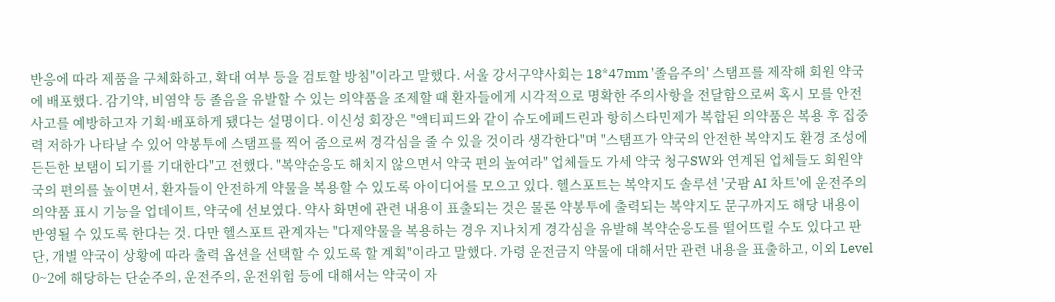반응에 따라 제품을 구체화하고, 확대 여부 등을 검토할 방침"이라고 말했다. 서울 강서구약사회는 18*47mm '졸음주의' 스탬프를 제작해 회원 약국에 배포했다. 감기약, 비염약 등 졸음을 유발할 수 있는 의약품을 조제할 때 환자들에게 시각적으로 명확한 주의사항을 전달함으로써 혹시 모를 안전사고를 예방하고자 기획·배포하게 됐다는 설명이다. 이신성 회장은 "액티피드와 같이 슈도에페드린과 항히스타민제가 복합된 의약품은 복용 후 집중력 저하가 나타날 수 있어 약봉투에 스탬프를 찍어 줌으로써 경각심을 줄 수 있을 것이라 생각한다"며 "스탬프가 약국의 안전한 복약지도 환경 조성에 든든한 보탬이 되기를 기대한다"고 전했다. "복약순응도 해치지 않으면서 약국 편의 높여라" 업체들도 가세 약국 청구SW와 연계된 업체들도 회원약국의 편의를 높이면서, 환자들이 안전하게 약물을 복용할 수 있도록 아이디어를 모으고 있다. 헬스포트는 복약지도 솔루션 '굿팜 AI 차트'에 운전주의 의약품 표시 기능을 업데이트, 약국에 선보였다. 약사 화면에 관련 내용이 표출되는 것은 물론 약봉투에 출력되는 복약지도 문구까지도 해당 내용이 반영될 수 있도록 한다는 것. 다만 헬스포트 관계자는 "다제약물을 복용하는 경우 지나치게 경각심을 유발해 복약순응도를 떨어뜨릴 수도 있다고 판단, 개별 약국이 상황에 따라 출력 옵션을 선택할 수 있도록 할 계획"이라고 말했다. 가령 운전금지 약물에 대해서만 관련 내용을 표출하고, 이외 Level 0~2에 해당하는 단순주의, 운전주의, 운전위험 등에 대해서는 약국이 자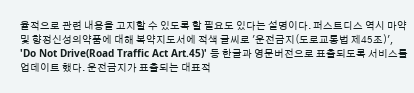율적으로 관련 내용을 고지할 수 있도록 할 필요도 있다는 설명이다. 퍼스트디스 역시 마약 및 향정신성의약품에 대해 복약지도서에 적색 글씨로 '운전금지(도로교통법 제45조)', 'Do Not Drive(Road Traffic Act Art.45)' 등 한글과 영문버전으로 표출되도록 서비스를 업데이트 했다. 운전금지가 표출되는 대표적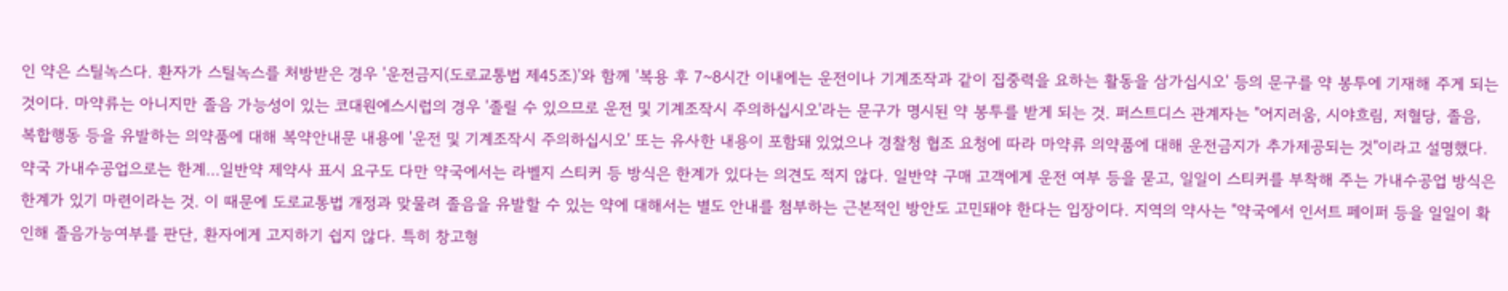인 약은 스틸녹스다. 환자가 스틸녹스를 처방받은 경우 '운전금지(도로교통법 제45조)'와 함께 '복용 후 7~8시간 이내에는 운전이나 기계조작과 같이 집중력을 요하는 활동을 삼가십시오' 등의 문구를 약 봉투에 기재해 주게 되는 것이다. 마약류는 아니지만 졸음 가능성이 있는 코대원에스시럽의 경우 '졸릴 수 있으므로 운전 및 기계조작시 주의하십시오'라는 문구가 명시된 약 봉투를 받게 되는 것. 퍼스트디스 관계자는 "어지러움, 시야흐림, 저혈당, 졸음, 복합행동 등을 유발하는 의약품에 대해 복약안내문 내용에 '운전 및 기계조작시 주의하십시오' 또는 유사한 내용이 포함돼 있었으나 경찰청 협조 요청에 따라 마약류 의약품에 대해 운전금지가 추가제공되는 것"이라고 설명했다. 약국 가내수공업으로는 한계…일반약 제약사 표시 요구도 다만 약국에서는 라벨지 스티커 등 방식은 한계가 있다는 의견도 적지 않다. 일반약 구매 고객에게 운전 여부 등을 묻고, 일일이 스티커를 부착해 주는 가내수공업 방식은 한계가 있기 마련이라는 것. 이 때문에 도로교통법 개정과 맞물려 졸음을 유발할 수 있는 약에 대해서는 별도 안내를 첨부하는 근본적인 방안도 고민돼야 한다는 입장이다. 지역의 약사는 "약국에서 인서트 페이퍼 등을 일일이 확인해 졸음가능여부를 판단, 환자에게 고지하기 쉽지 않다. 특히 창고형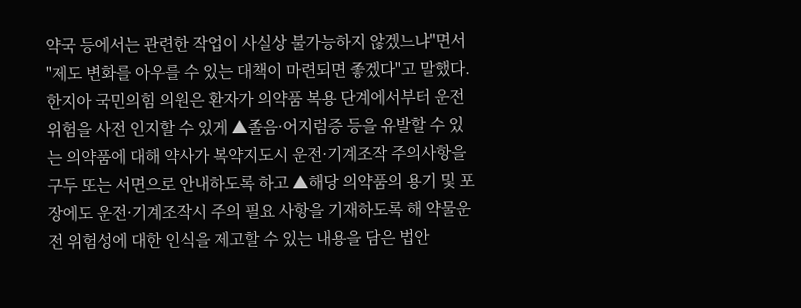약국 등에서는 관련한 작업이 사실상 불가능하지 않겠느냐"면서 "제도 변화를 아우를 수 있는 대책이 마련되면 좋겠다"고 말했다. 한지아 국민의힘 의원은 환자가 의약품 복용 단계에서부터 운전 위험을 사전 인지할 수 있게 ▲졸음·어지럼증 등을 유발할 수 있는 의약품에 대해 약사가 복약지도시 운전·기계조작 주의사항을 구두 또는 서면으로 안내하도록 하고 ▲해당 의약품의 용기 및 포장에도 운전·기계조작시 주의 필요 사항을 기재하도록 해 약물운전 위험성에 대한 인식을 제고할 수 있는 내용을 담은 법안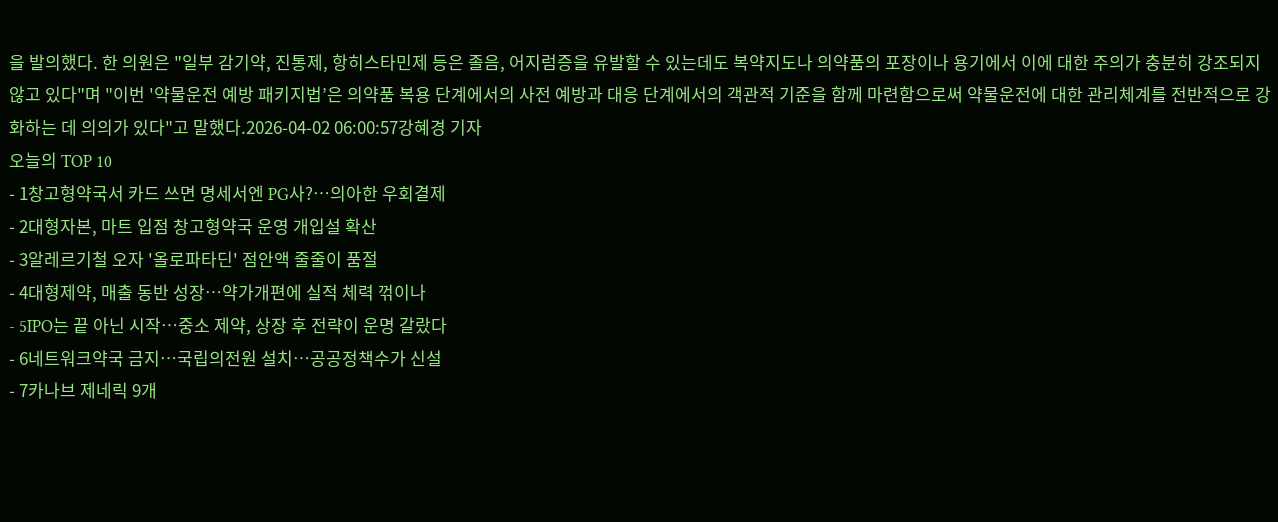을 발의했다. 한 의원은 "일부 감기약, 진통제, 항히스타민제 등은 졸음, 어지럼증을 유발할 수 있는데도 복약지도나 의약품의 포장이나 용기에서 이에 대한 주의가 충분히 강조되지 않고 있다"며 "이번 '약물운전 예방 패키지법’은 의약품 복용 단계에서의 사전 예방과 대응 단계에서의 객관적 기준을 함께 마련함으로써 약물운전에 대한 관리체계를 전반적으로 강화하는 데 의의가 있다"고 말했다.2026-04-02 06:00:57강혜경 기자
오늘의 TOP 10
- 1창고형약국서 카드 쓰면 명세서엔 PG사?…의아한 우회결제
- 2대형자본, 마트 입점 창고형약국 운영 개입설 확산
- 3알레르기철 오자 '올로파타딘' 점안액 줄줄이 품절
- 4대형제약, 매출 동반 성장…약가개편에 실적 체력 꺾이나
- 5IPO는 끝 아닌 시작…중소 제약, 상장 후 전략이 운명 갈랐다
- 6네트워크약국 금지…국립의전원 설치…공공정책수가 신설
- 7카나브 제네릭 9개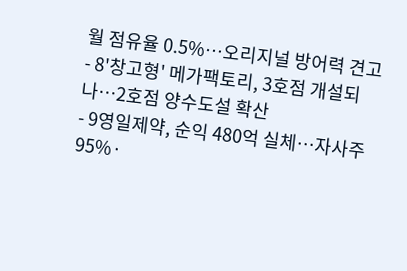월 점유율 0.5%…오리지널 방어력 견고
- 8'창고형' 메가팩토리, 3호점 개설되나…2호점 양수도설 확산
- 9영일제약, 순익 480억 실체…자사주 95%·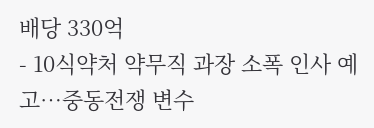배당 330억
- 10식약처 약무직 과장 소폭 인사 예고…중동전쟁 변수